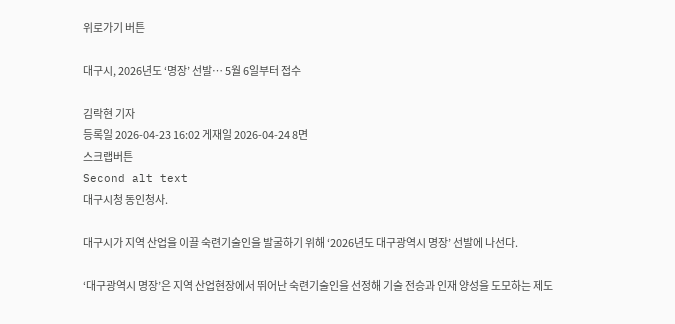위로가기 버튼

대구시, 2026년도 ‘명장’ 선발⋯ 5월 6일부터 접수

김락현 기자
등록일 2026-04-23 16:02 게재일 2026-04-24 8면
스크랩버튼
Second alt text
대구시청 동인청사.

대구시가 지역 산업을 이끌 숙련기술인을 발굴하기 위해 ‘2026년도 대구광역시 명장’ 선발에 나선다.

‘대구광역시 명장’은 지역 산업현장에서 뛰어난 숙련기술인을 선정해 기술 전승과 인재 양성을 도모하는 제도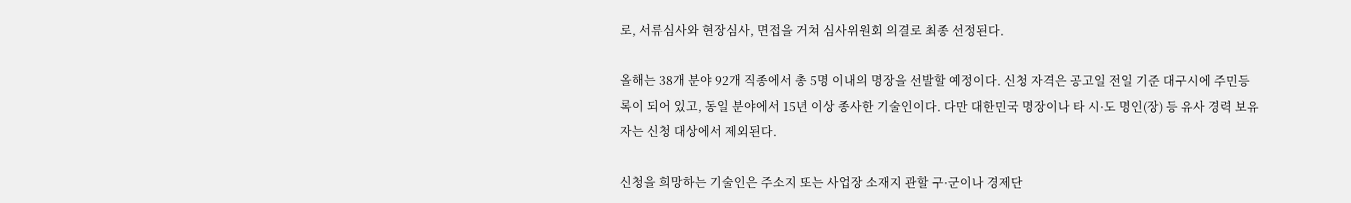로, 서류심사와 현장심사, 면접을 거쳐 심사위원회 의결로 최종 선정된다.

올해는 38개 분야 92개 직종에서 총 5명 이내의 명장을 선발할 예정이다. 신청 자격은 공고일 전일 기준 대구시에 주민등록이 되어 있고, 동일 분야에서 15년 이상 종사한 기술인이다. 다만 대한민국 명장이나 타 시·도 명인(장) 등 유사 경력 보유자는 신청 대상에서 제외된다.

신청을 희망하는 기술인은 주소지 또는 사업장 소재지 관할 구·군이나 경제단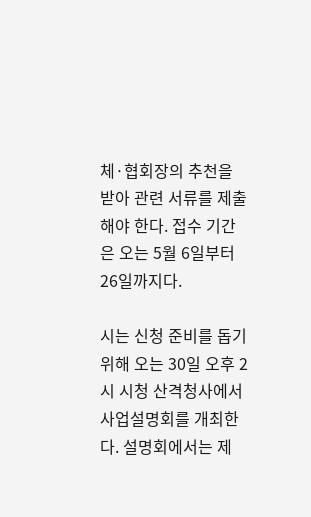체·협회장의 추천을 받아 관련 서류를 제출해야 한다. 접수 기간은 오는 5월 6일부터 26일까지다.

시는 신청 준비를 돕기 위해 오는 30일 오후 2시 시청 산격청사에서 사업설명회를 개최한다. 설명회에서는 제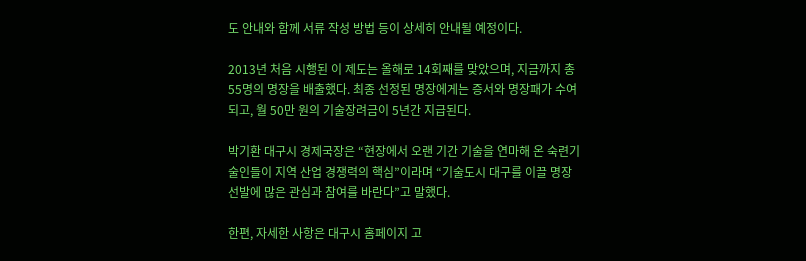도 안내와 함께 서류 작성 방법 등이 상세히 안내될 예정이다.

2013년 처음 시행된 이 제도는 올해로 14회째를 맞았으며, 지금까지 총 55명의 명장을 배출했다. 최종 선정된 명장에게는 증서와 명장패가 수여되고, 월 50만 원의 기술장려금이 5년간 지급된다.

박기환 대구시 경제국장은 “현장에서 오랜 기간 기술을 연마해 온 숙련기술인들이 지역 산업 경쟁력의 핵심”이라며 “기술도시 대구를 이끌 명장 선발에 많은 관심과 참여를 바란다”고 말했다.

한편, 자세한 사항은 대구시 홈페이지 고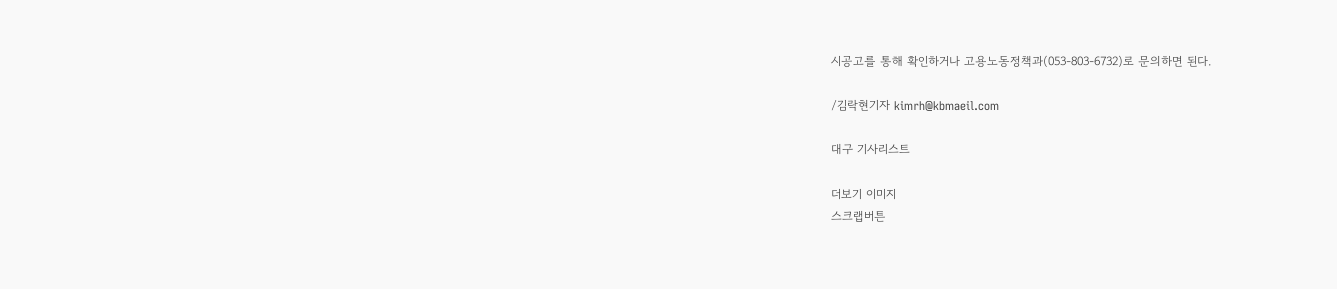시공고를 통해 확인하거나 고용노동정책과(053-803-6732)로 문의하면 된다.

/김락현기자 kimrh@kbmaeil.com

대구 기사리스트

더보기 이미지
스크랩버튼